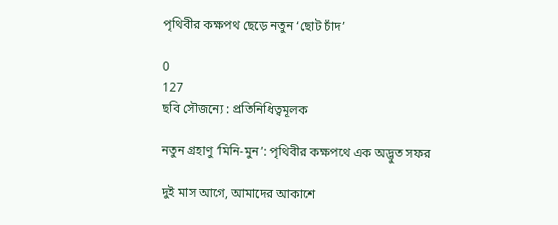পৃথিবীর কক্ষপথ ছেড়ে নতুন ‘ছোট চাঁদ’

0
127
ছবি সৌজন্যে : প্রতিনিধিত্বমূলক

নতুন গ্রহাণু ‘মিনি-মুন’: পৃথিবীর কক্ষপথে এক অদ্ভুত সফর

দুই মাস আগে, আমাদের আকাশে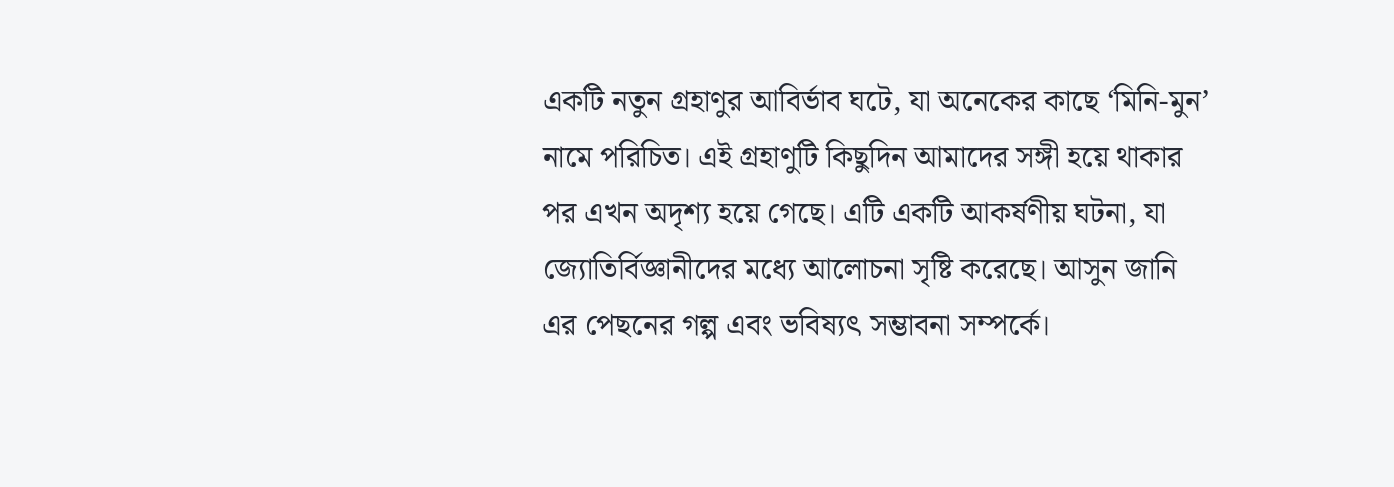একটি নতুন গ্রহাণুর আবির্ভাব ঘটে, যা অনেকের কাছে ‘মিনি-মুন’ নামে পরিচিত। এই গ্রহাণুটি কিছুদিন আমাদের সঙ্গী হয়ে থাকার পর এখন অদৃশ্য হয়ে গেছে। এটি একটি আকর্ষণীয় ঘটনা, যা জ্যোতির্বিজ্ঞানীদের মধ্যে আলোচনা সৃষ্টি করেছে। আসুন জানি এর পেছনের গল্প এবং ভবিষ্যৎ সম্ভাবনা সম্পর্কে।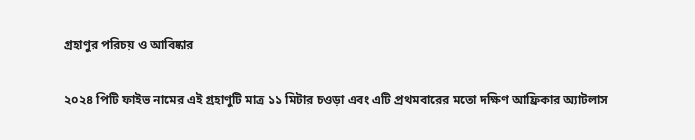গ্রহাণুর পরিচয় ও আবিষ্কার

২০২৪ পিটি ফাইভ নামের এই গ্রহাণুটি মাত্র ১১ মিটার চওড়া এবং এটি প্রথমবারের মতো দক্ষিণ আফ্রিকার অ্যাটলাস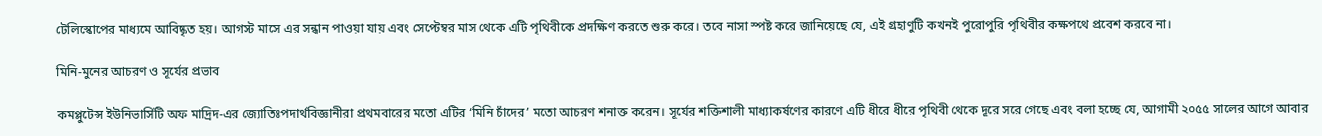টেলিস্কোপের মাধ্যমে আবিষ্কৃত হয়। আগস্ট মাসে এর সন্ধান পাওয়া যায় এবং সেপ্টেম্বর মাস থেকে এটি পৃথিবীকে প্রদক্ষিণ করতে শুরু করে। তবে নাসা স্পষ্ট করে জানিয়েছে যে, এই গ্রহাণুটি কখনই পুরোপুরি পৃথিবীর কক্ষপথে প্রবেশ করবে না।

মিনি-মুনের আচরণ ‍ও সূর্যের প্রভাব

কমপ্লুটেন্স ইউনিভার্সিটি অফ মাদ্রিদ-এর জ্যোতিঃপদার্থবিজ্ঞানীরা প্রথমবারের মতো এটির ‘মিনি চাঁদের’ মতো আচরণ শনাক্ত করেন। সূর্যের শক্তিশালী মাধ্যাকর্ষণের কারণে এটি ধীরে ধীরে পৃথিবী থেকে দূরে সরে গেছে এবং বলা হচ্ছে যে, আগামী ২০৫৫ সালের আগে আবার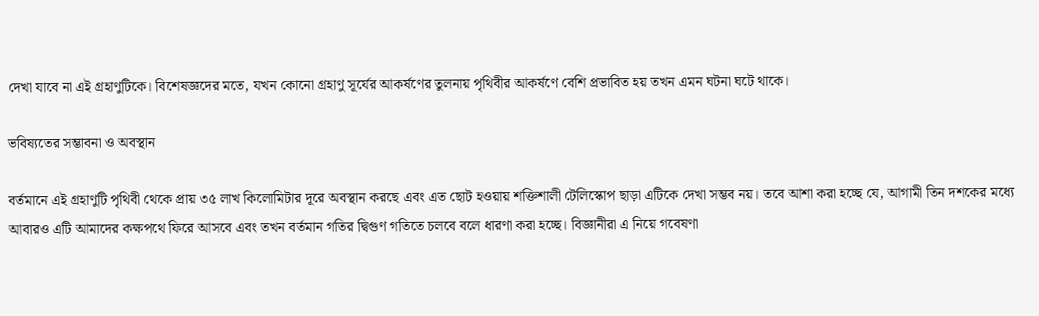দেখা যাবে না এই গ্রহাণুটিকে। বিশেষজ্ঞদের মতে, যখন কোনো গ্রহাণু সূর্যের আকর্ষণের তুলনায় পৃথিবীর আকর্ষণে বেশি প্রভাবিত হয় ‍তখন এমন ঘটনা ঘটে থাকে।

ভবিষ্যতের সম্ভাবনা ও অবস্থান

বর্তমানে এই গ্রহাণুটি পৃথিবী থেকে প্রায় ৩৫ লাখ কিলোমিটার দূরে অবস্থান করছে এবং এত ছোট হওয়ায় শক্তিশালী টেলিস্কোপ ছাড়া এটিকে দেখা সম্ভব নয়। তবে আশা‍ করা হচ্ছে যে, আগামী তিন দশকের মধ্যে আবারও এটি আমাদের কক্ষপথে ফিরে আসবে এবং তখন বর্তমান গতির দ্বিগুণ গতিতে চলবে বলে ধারণা করা হচ্ছে। বিজ্ঞানীরা এ নিয়ে গবেষণা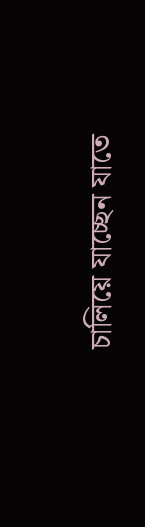চালিয়ে যাচ্ছেন যাতে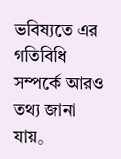ভবিষ্যতে এর গতিবিধি সম্পর্কে আরও তথ্য জানা যায়。